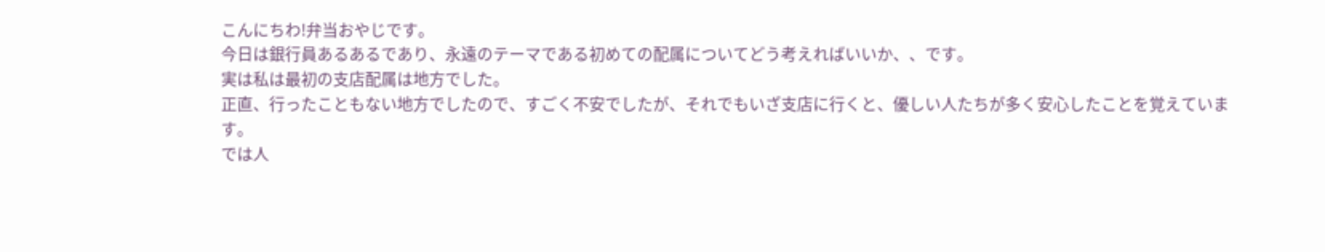こんにちわ!弁当おやじです。
今日は銀行員あるあるであり、永遠のテーマである初めての配属についてどう考えればいいか、、です。
実は私は最初の支店配属は地方でした。
正直、行ったこともない地方でしたので、すごく不安でしたが、それでもいざ支店に行くと、優しい人たちが多く安心したことを覚えています。
では人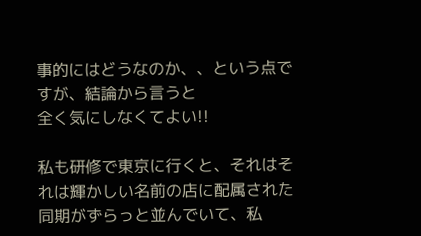事的にはどうなのか、、という点ですが、結論から言うと
全く気にしなくてよい!!

私も研修で東京に行くと、それはそれは輝かしい名前の店に配属された同期がずらっと並んでいて、私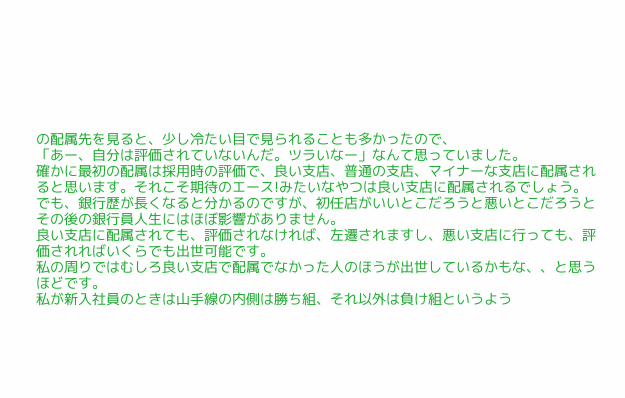の配属先を見ると、少し冷たい目で見られることも多かったので、
「あー、自分は評価されていないんだ。ツラいなー」なんて思っていました。
確かに最初の配属は採用時の評価で、良い支店、普通の支店、マイナーな支店に配属されると思います。それこそ期待のエース!みたいなやつは良い支店に配属されるでしょう。
でも、銀行歴が長くなると分かるのですが、初任店がいいとこだろうと悪いとこだろうとその後の銀行員人生にはほぼ影響がありません。
良い支店に配属されても、評価されなければ、左遷されますし、悪い支店に行っても、評価されればいくらでも出世可能です。
私の周りではむしろ良い支店で配属でなかった人のほうが出世しているかもな、、と思うほどです。
私が新入社員のときは山手線の内側は勝ち組、それ以外は負け組というよう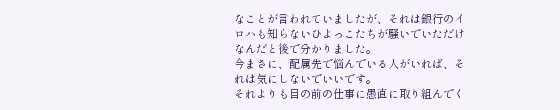なことが言われていましたが、それは銀行のイロハも知らないひよっこたちが騒いでいただけなんだと後で分かりました。
今まさに、配属先で悩んでいる人がいれば、それは気にしないでいいです。
それよりも目の前の仕事に愚直に取り組んでく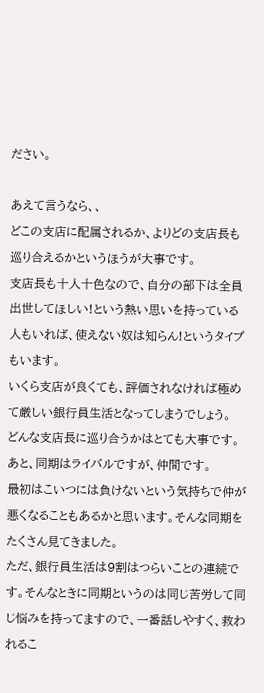ださい。

あえて言うなら、、
どこの支店に配属されるか、よりどの支店長も巡り合えるかというほうが大事です。
支店長も十人十色なので、自分の部下は全員出世してほしい!という熱い思いを持っている人もいれば、使えない奴は知らん!というタイプもいます。
いくら支店が良くても、評価されなければ極めて厳しい銀行員生活となってしまうでしょう。
どんな支店長に巡り合うかはとても大事です。
あと、同期はライバルですが、仲間です。
最初はこいつには負けないという気持ちで仲が悪くなることもあるかと思います。そんな同期をたくさん見てきました。
ただ、銀行員生活は9割はつらいことの連続です。そんなときに同期というのは同じ苦労して同じ悩みを持ってますので、一番話しやすく、救われるこ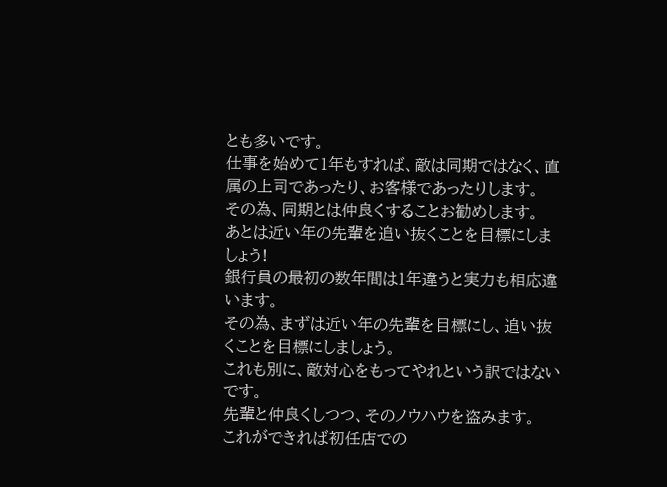とも多いです。
仕事を始めて1年もすれば、敵は同期ではなく、直属の上司であったり、お客様であったりします。
その為、同期とは仲良くすることお勧めします。
あとは近い年の先輩を追い抜くことを目標にしましょう!
銀行員の最初の数年間は1年違うと実力も相応違います。
その為、まずは近い年の先輩を目標にし、追い抜くことを目標にしましょう。
これも別に、敵対心をもってやれという訳ではないです。
先輩と仲良くしつつ、そのノウハウを盗みます。
これができれば初任店での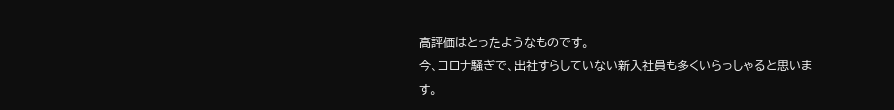高評価はとったようなものです。
今、コロナ騒ぎで、出社すらしていない新入社員も多くいらっしゃると思います。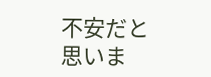不安だと思いま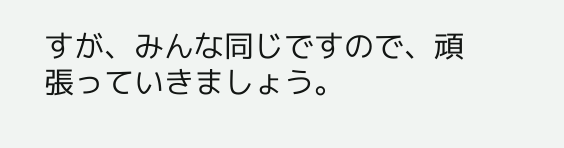すが、みんな同じですので、頑張っていきましょう。